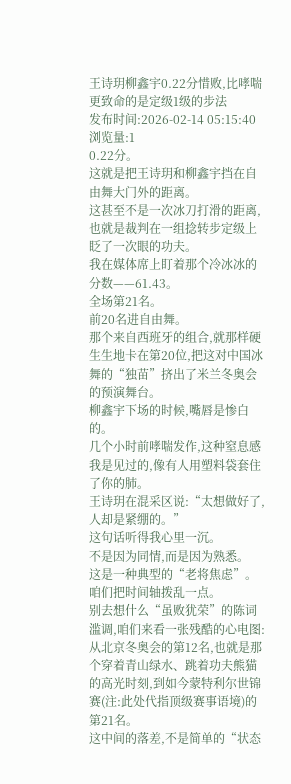王诗玥柳鑫宇0.22分惜败,比哮喘更致命的是定级1级的步法
发布时间:2026-02-14 05:15:40 浏览量:1
0.22分。
这就是把王诗玥和柳鑫宇挡在自由舞大门外的距离。
这甚至不是一次冰刀打滑的距离,也就是裁判在一组捻转步定级上眨了一次眼的功夫。
我在媒体席上盯着那个冷冰冰的分数——61.43。
全场第21名。
前20名进自由舞。
那个来自西班牙的组合,就那样硬生生地卡在第20位,把这对中国冰舞的“独苗”挤出了米兰冬奥会的预演舞台。
柳鑫宇下场的时候,嘴唇是惨白的。
几个小时前哮喘发作,这种窒息感我是见过的,像有人用塑料袋套住了你的肺。
王诗玥在混采区说:“太想做好了,人却是紧绷的。”
这句话听得我心里一沉。
不是因为同情,而是因为熟悉。
这是一种典型的“老将焦虑”。
咱们把时间轴拨乱一点。
别去想什么“虽败犹荣”的陈词滥调,咱们来看一张残酷的心电图:从北京冬奥会的第12名,也就是那个穿着青山绿水、跳着功夫熊猫的高光时刻,到如今蒙特利尔世锦赛(注:此处代指顶级赛事语境)的第21名。
这中间的落差,不是简单的“状态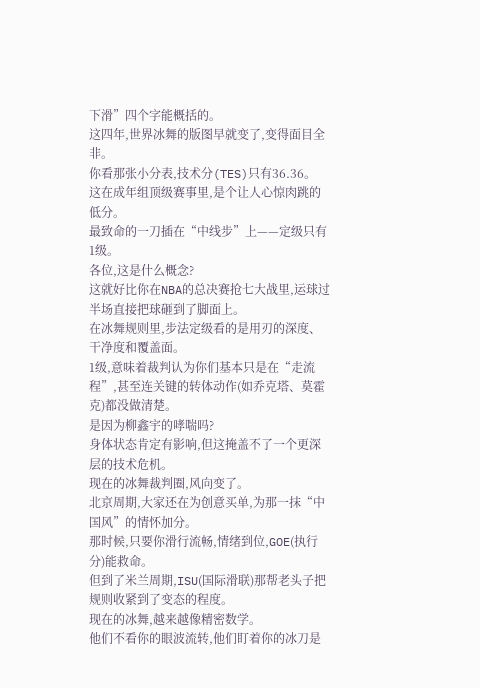下滑”四个字能概括的。
这四年,世界冰舞的版图早就变了,变得面目全非。
你看那张小分表,技术分(TES)只有36.36。
这在成年组顶级赛事里,是个让人心惊肉跳的低分。
最致命的一刀插在“中线步”上——定级只有1级。
各位,这是什么概念?
这就好比你在NBA的总决赛抢七大战里,运球过半场直接把球砸到了脚面上。
在冰舞规则里,步法定级看的是用刃的深度、干净度和覆盖面。
1级,意味着裁判认为你们基本只是在“走流程”,甚至连关键的转体动作(如乔克塔、莫霍克)都没做清楚。
是因为柳鑫宇的哮喘吗?
身体状态肯定有影响,但这掩盖不了一个更深层的技术危机。
现在的冰舞裁判圈,风向变了。
北京周期,大家还在为创意买单,为那一抹“中国风”的情怀加分。
那时候,只要你滑行流畅,情绪到位,GOE(执行分)能救命。
但到了米兰周期,ISU(国际滑联)那帮老头子把规则收紧到了变态的程度。
现在的冰舞,越来越像精密数学。
他们不看你的眼波流转,他们盯着你的冰刀是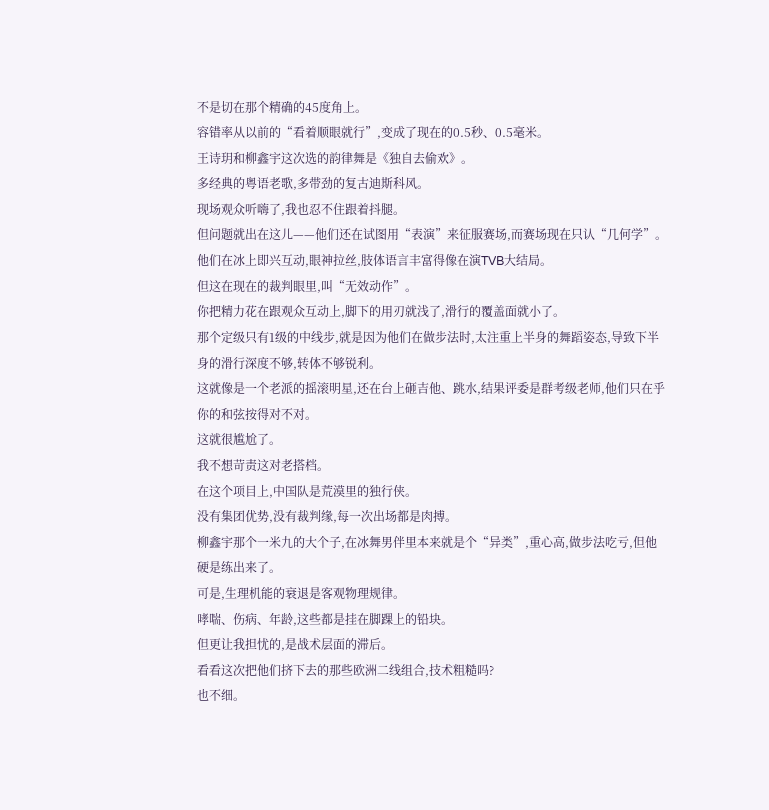不是切在那个精确的45度角上。
容错率从以前的“看着顺眼就行”,变成了现在的0.5秒、0.5毫米。
王诗玥和柳鑫宇这次选的韵律舞是《独自去偷欢》。
多经典的粤语老歌,多带劲的复古迪斯科风。
现场观众听嗨了,我也忍不住跟着抖腿。
但问题就出在这儿——他们还在试图用“表演”来征服赛场,而赛场现在只认“几何学”。
他们在冰上即兴互动,眼神拉丝,肢体语言丰富得像在演TVB大结局。
但这在现在的裁判眼里,叫“无效动作”。
你把精力花在跟观众互动上,脚下的用刃就浅了,滑行的覆盖面就小了。
那个定级只有1级的中线步,就是因为他们在做步法时,太注重上半身的舞蹈姿态,导致下半身的滑行深度不够,转体不够锐利。
这就像是一个老派的摇滚明星,还在台上砸吉他、跳水,结果评委是群考级老师,他们只在乎你的和弦按得对不对。
这就很尴尬了。
我不想苛责这对老搭档。
在这个项目上,中国队是荒漠里的独行侠。
没有集团优势,没有裁判缘,每一次出场都是肉搏。
柳鑫宇那个一米九的大个子,在冰舞男伴里本来就是个“异类”,重心高,做步法吃亏,但他硬是练出来了。
可是,生理机能的衰退是客观物理规律。
哮喘、伤病、年龄,这些都是挂在脚踝上的铅块。
但更让我担忧的,是战术层面的滞后。
看看这次把他们挤下去的那些欧洲二线组合,技术粗糙吗?
也不细。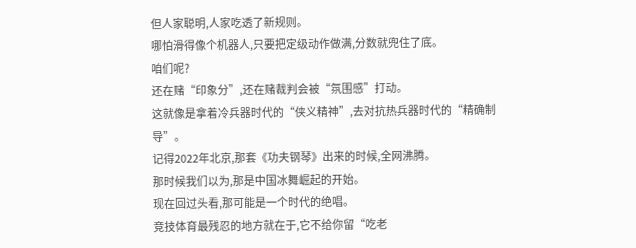但人家聪明,人家吃透了新规则。
哪怕滑得像个机器人,只要把定级动作做满,分数就兜住了底。
咱们呢?
还在赌“印象分”,还在赌裁判会被“氛围感”打动。
这就像是拿着冷兵器时代的“侠义精神”,去对抗热兵器时代的“精确制导”。
记得2022年北京,那套《功夫钢琴》出来的时候,全网沸腾。
那时候我们以为,那是中国冰舞崛起的开始。
现在回过头看,那可能是一个时代的绝唱。
竞技体育最残忍的地方就在于,它不给你留“吃老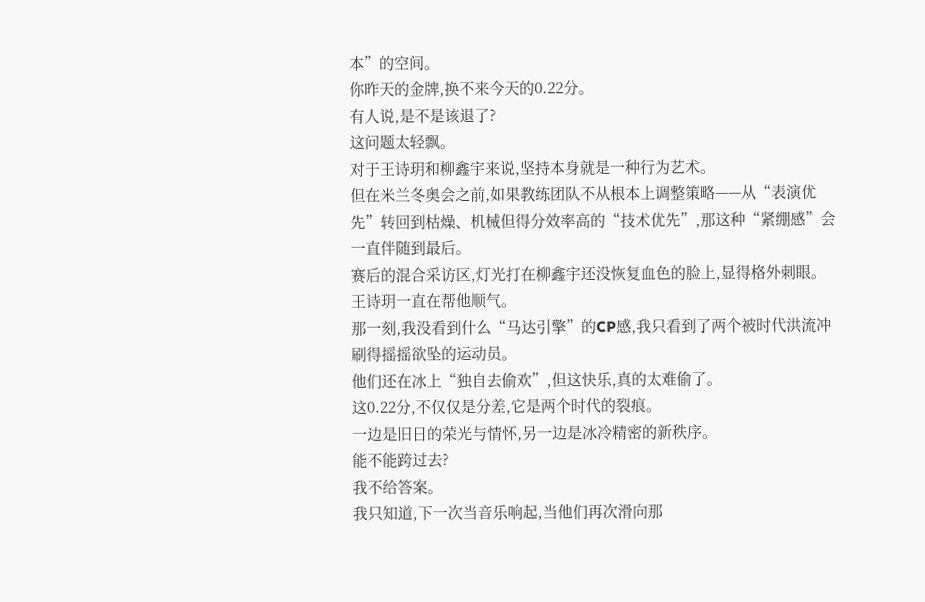本”的空间。
你昨天的金牌,换不来今天的0.22分。
有人说,是不是该退了?
这问题太轻飘。
对于王诗玥和柳鑫宇来说,坚持本身就是一种行为艺术。
但在米兰冬奥会之前,如果教练团队不从根本上调整策略——从“表演优先”转回到枯燥、机械但得分效率高的“技术优先”,那这种“紧绷感”会一直伴随到最后。
赛后的混合采访区,灯光打在柳鑫宇还没恢复血色的脸上,显得格外刺眼。
王诗玥一直在帮他顺气。
那一刻,我没看到什么“马达引擎”的CP感,我只看到了两个被时代洪流冲刷得摇摇欲坠的运动员。
他们还在冰上“独自去偷欢”,但这快乐,真的太难偷了。
这0.22分,不仅仅是分差,它是两个时代的裂痕。
一边是旧日的荣光与情怀,另一边是冰冷精密的新秩序。
能不能跨过去?
我不给答案。
我只知道,下一次当音乐响起,当他们再次滑向那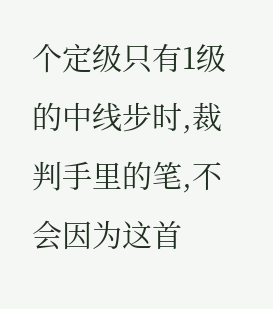个定级只有1级的中线步时,裁判手里的笔,不会因为这首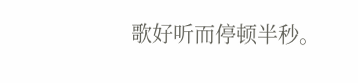歌好听而停顿半秒。